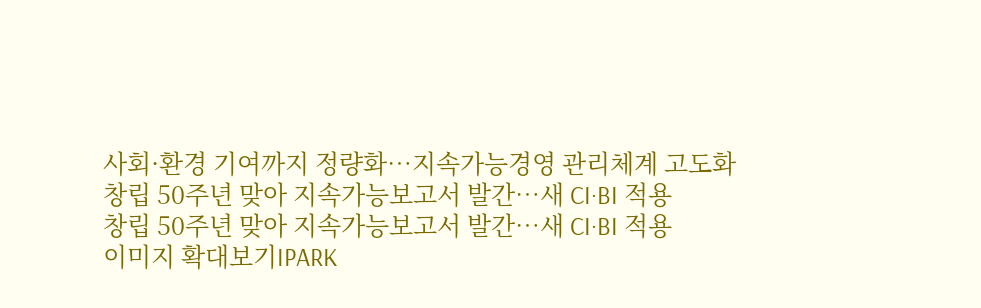사회·환경 기여까지 정량화…지속가능경영 관리체계 고도화
창립 50주년 맞아 지속가능보고서 발간…새 CI·BI 적용
창립 50주년 맞아 지속가능보고서 발간…새 CI·BI 적용
이미지 확대보기IPARK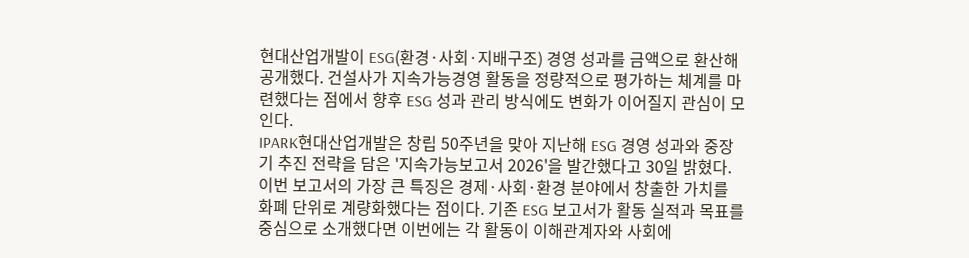현대산업개발이 ESG(환경·사회·지배구조) 경영 성과를 금액으로 환산해 공개했다. 건설사가 지속가능경영 활동을 정량적으로 평가하는 체계를 마련했다는 점에서 향후 ESG 성과 관리 방식에도 변화가 이어질지 관심이 모인다.
IPARK현대산업개발은 창립 50주년을 맞아 지난해 ESG 경영 성과와 중장기 추진 전략을 담은 '지속가능보고서 2026'을 발간했다고 30일 밝혔다.
이번 보고서의 가장 큰 특징은 경제·사회·환경 분야에서 창출한 가치를 화폐 단위로 계량화했다는 점이다. 기존 ESG 보고서가 활동 실적과 목표를 중심으로 소개했다면 이번에는 각 활동이 이해관계자와 사회에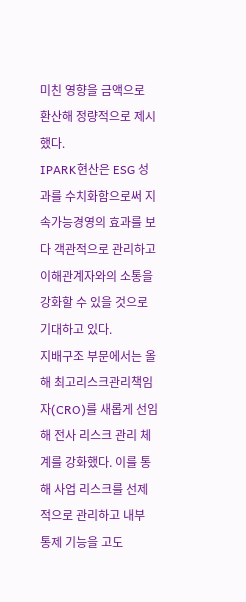미친 영향을 금액으로 환산해 정량적으로 제시했다.
IPARK현산은 ESG 성과를 수치화함으로써 지속가능경영의 효과를 보다 객관적으로 관리하고 이해관계자와의 소통을 강화할 수 있을 것으로 기대하고 있다.
지배구조 부문에서는 올해 최고리스크관리책임자(CRO)를 새롭게 선임해 전사 리스크 관리 체계를 강화했다. 이를 통해 사업 리스크를 선제적으로 관리하고 내부 통제 기능을 고도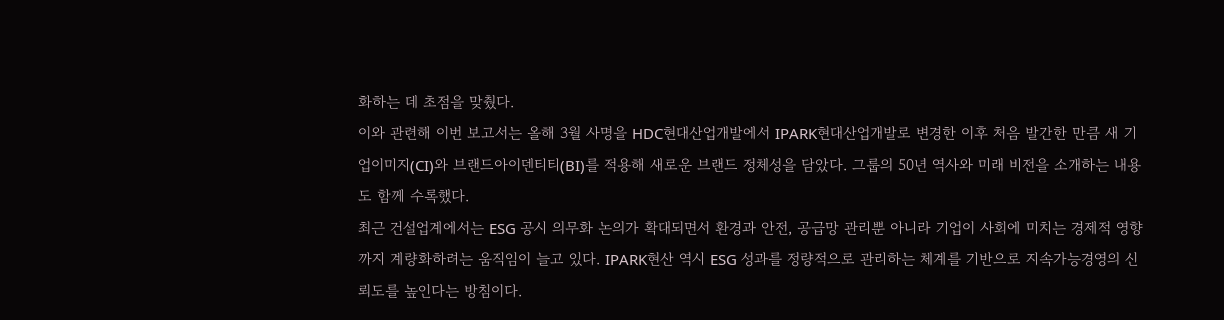화하는 데 초점을 맞췄다.
이와 관련해 이번 보고서는 올해 3월 사명을 HDC현대산업개발에서 IPARK현대산업개발로 변경한 이후 처음 발간한 만큼 새 기업이미지(CI)와 브랜드아이덴티티(BI)를 적용해 새로운 브랜드 정체성을 담았다. 그룹의 50년 역사와 미래 비전을 소개하는 내용도 함께 수록했다.
최근 건설업계에서는 ESG 공시 의무화 논의가 확대되면서 환경과 안전, 공급망 관리뿐 아니라 기업이 사회에 미치는 경제적 영향까지 계량화하려는 움직임이 늘고 있다. IPARK현산 역시 ESG 성과를 정량적으로 관리하는 체계를 기반으로 지속가능경영의 신뢰도를 높인다는 방침이다.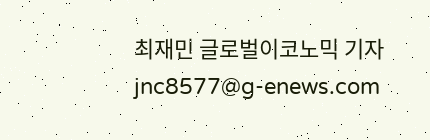최재민 글로벌이코노믹 기자 jnc8577@g-enews.com